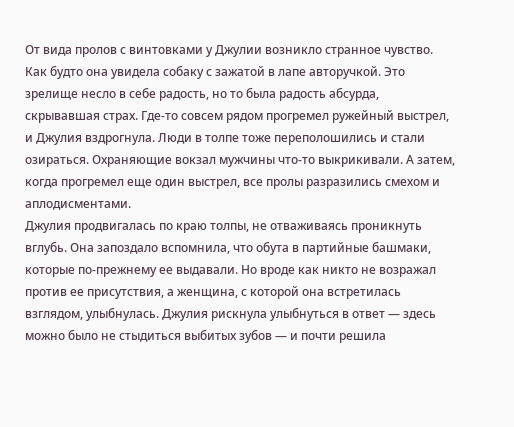От вида пролов с винтовками у Джулии возникло странное чувство. Как будто она увидела собаку с зажатой в лапе авторучкой. Это зрелище несло в себе радость, но то была радость абсурда, скрывавшая страх. Где-то совсем рядом прогремел ружейный выстрел, и Джулия вздрогнула. Люди в толпе тоже переполошились и стали озираться. Охраняющие вокзал мужчины что-то выкрикивали. А затем, когда прогремел еще один выстрел, все пролы разразились смехом и аплодисментами.
Джулия продвигалась по краю толпы, не отваживаясь проникнуть вглубь. Она запоздало вспомнила, что обута в партийные башмаки, которые по-прежнему ее выдавали. Но вроде как никто не возражал против ее присутствия, а женщина, с которой она встретилась взглядом, улыбнулась. Джулия рискнула улыбнуться в ответ — здесь можно было не стыдиться выбитых зубов — и почти решила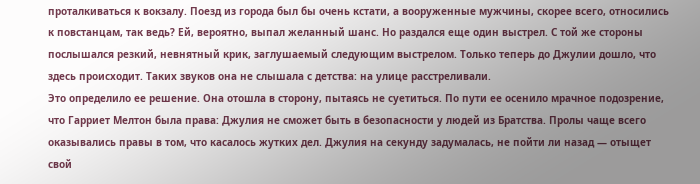проталкиваться к вокзалу. Поезд из города был бы очень кстати, а вооруженные мужчины, скорее всего, относились к повстанцам, так ведь? Ей, вероятно, выпал желанный шанс. Но раздался еще один выстрел. С той же стороны послышался резкий, невнятный крик, заглушаемый следующим выстрелом. Только теперь до Джулии дошло, что здесь происходит. Таких звуков она не слышала с детства: на улице расстреливали.
Это определило ее решение. Она отошла в сторону, пытаясь не суетиться. По пути ее осенило мрачное подозрение, что Гарриет Мелтон была права: Джулия не сможет быть в безопасности у людей из Братства. Пролы чаще всего оказывались правы в том, что касалось жутких дел. Джулия на секунду задумалась, не пойти ли назад — отыщет свой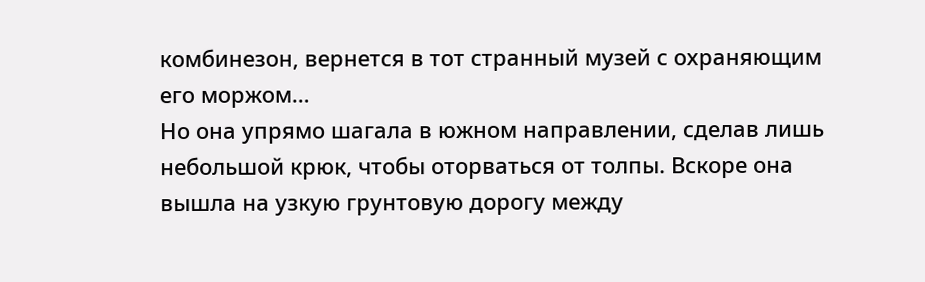комбинезон, вернется в тот странный музей с охраняющим его моржом…
Но она упрямо шагала в южном направлении, сделав лишь небольшой крюк, чтобы оторваться от толпы. Вскоре она вышла на узкую грунтовую дорогу между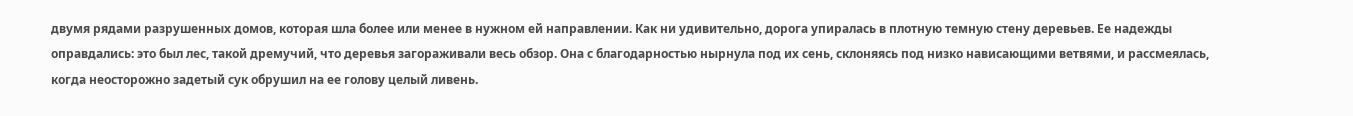двумя рядами разрушенных домов, которая шла более или менее в нужном ей направлении. Как ни удивительно, дорога упиралась в плотную темную стену деревьев. Ее надежды оправдались: это был лес, такой дремучий, что деревья загораживали весь обзор. Она с благодарностью нырнула под их сень, склоняясь под низко нависающими ветвями, и рассмеялась, когда неосторожно задетый сук обрушил на ее голову целый ливень.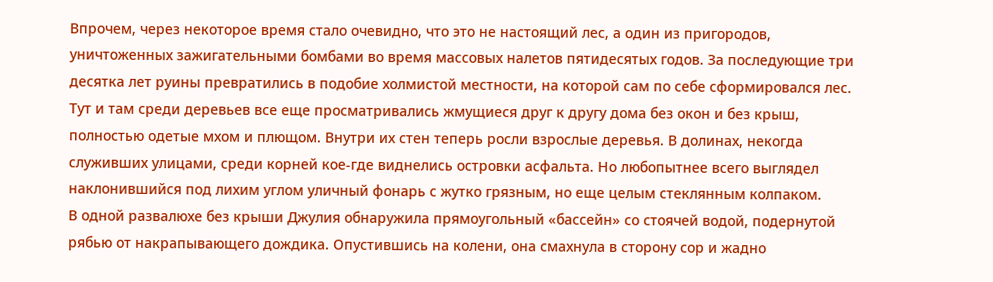Впрочем, через некоторое время стало очевидно, что это не настоящий лес, а один из пригородов, уничтоженных зажигательными бомбами во время массовых налетов пятидесятых годов. За последующие три десятка лет руины превратились в подобие холмистой местности, на которой сам по себе сформировался лес. Тут и там среди деревьев все еще просматривались жмущиеся друг к другу дома без окон и без крыш, полностью одетые мхом и плющом. Внутри их стен теперь росли взрослые деревья. В долинах, некогда служивших улицами, среди корней кое-где виднелись островки асфальта. Но любопытнее всего выглядел наклонившийся под лихим углом уличный фонарь с жутко грязным, но еще целым стеклянным колпаком.
В одной развалюхе без крыши Джулия обнаружила прямоугольный «бассейн» со стоячей водой, подернутой рябью от накрапывающего дождика. Опустившись на колени, она смахнула в сторону сор и жадно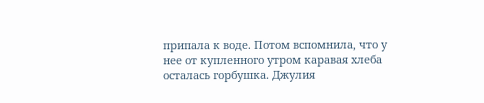припала к воде. Потом вспомнила, что у нее от купленного утром каравая хлеба осталась горбушка. Джулия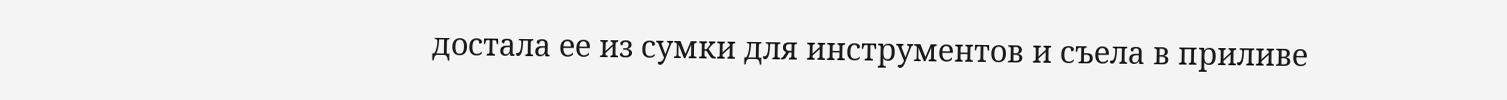достала ее из сумки для инструментов и съела в приливе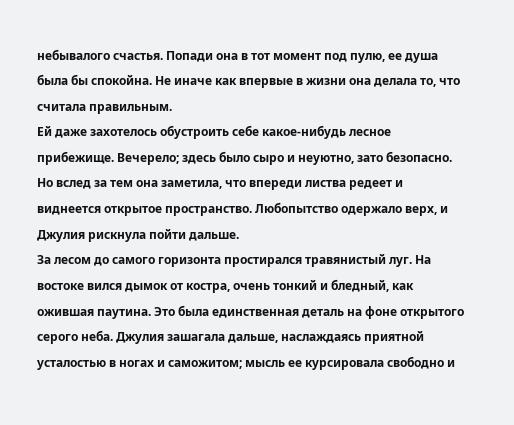небывалого счастья. Попади она в тот момент под пулю, ее душа была бы спокойна. Не иначе как впервые в жизни она делала то, что считала правильным.
Ей даже захотелось обустроить себе какое-нибудь лесное прибежище. Вечерело; здесь было сыро и неуютно, зато безопасно. Но вслед за тем она заметила, что впереди листва редеет и виднеется открытое пространство. Любопытство одержало верх, и Джулия рискнула пойти дальше.
За лесом до самого горизонта простирался травянистый луг. На востоке вился дымок от костра, очень тонкий и бледный, как ожившая паутина. Это была единственная деталь на фоне открытого серого неба. Джулия зашагала дальше, наслаждаясь приятной усталостью в ногах и саможитом; мысль ее курсировала свободно и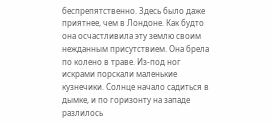беспрепятственно. Здесь было даже приятнее, чем в Лондоне. Как будто она осчастливила эту землю своим нежданным присутствием. Она брела по колено в траве. Из-под ног искрами порскали маленькие кузнечики. Солнце начало садиться в дымке, и по горизонту на западе разлилось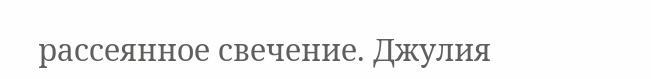рассеянное свечение. Джулия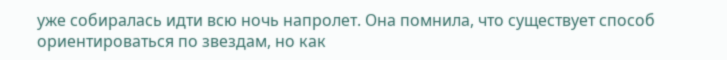уже собиралась идти всю ночь напролет. Она помнила, что существует способ ориентироваться по звездам, но как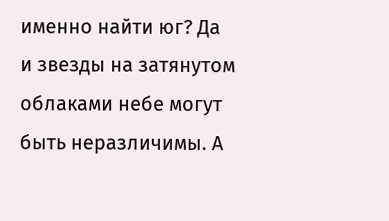именно найти юг? Да и звезды на затянутом облаками небе могут быть неразличимы. А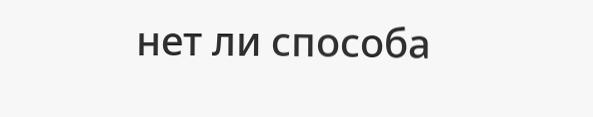нет ли способа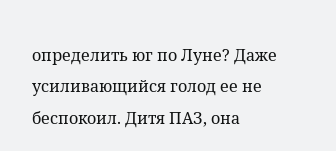определить юг по Луне? Даже усиливающийся голод ее не беспокоил. Дитя ПАЗ, она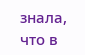знала, что в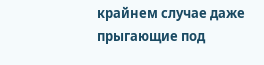крайнем случае даже прыгающие под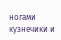ногами кузнечики и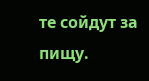те сойдут за пищу.